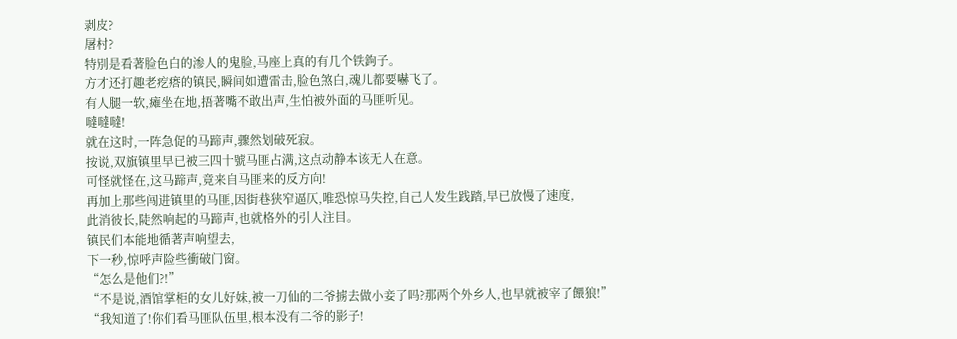剥皮?
屠村?
特別是看著脸色白的渗人的鬼脸,马座上真的有几个铁鉤子。
方才还打趣老疙瘩的镇民,瞬间如遭雷击,脸色煞白,魂儿都要嚇飞了。
有人腿一软,瘫坐在地,捂著嘴不敢出声,生怕被外面的马匪听见。
噠噠噠!
就在这时,一阵急促的马蹄声,骤然划破死寂。
按说,双旗镇里早已被三四十號马匪占满,这点动静本该无人在意。
可怪就怪在,这马蹄声,竟来自马匪来的反方向!
再加上那些闯进镇里的马匪,因街巷狭窄逼仄,唯恐惊马失控,自己人发生践踏,早已放慢了速度,
此消彼长,陡然响起的马蹄声,也就格外的引人注目。
镇民们本能地循著声响望去,
下一秒,惊呼声险些衝破门窗。
“怎么是他们?!”
“不是说,酒馆掌柜的女儿好妹,被一刀仙的二爷掳去做小妾了吗?那两个外乡人,也早就被宰了餵狼!”
“我知道了!你们看马匪队伍里,根本没有二爷的影子!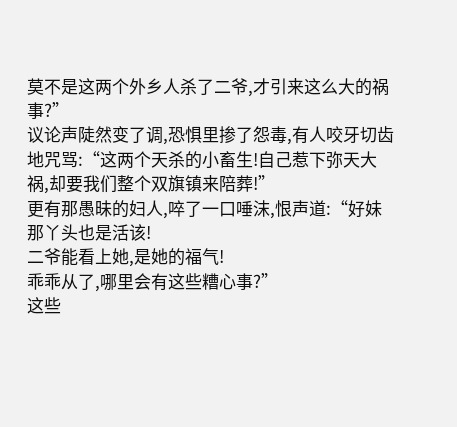莫不是这两个外乡人杀了二爷,才引来这么大的祸事?”
议论声陡然变了调,恐惧里掺了怨毒,有人咬牙切齿地咒骂:“这两个天杀的小畜生!自己惹下弥天大祸,却要我们整个双旗镇来陪葬!”
更有那愚昧的妇人,啐了一口唾沫,恨声道:“好妹那丫头也是活该!
二爷能看上她,是她的福气!
乖乖从了,哪里会有这些糟心事?”
这些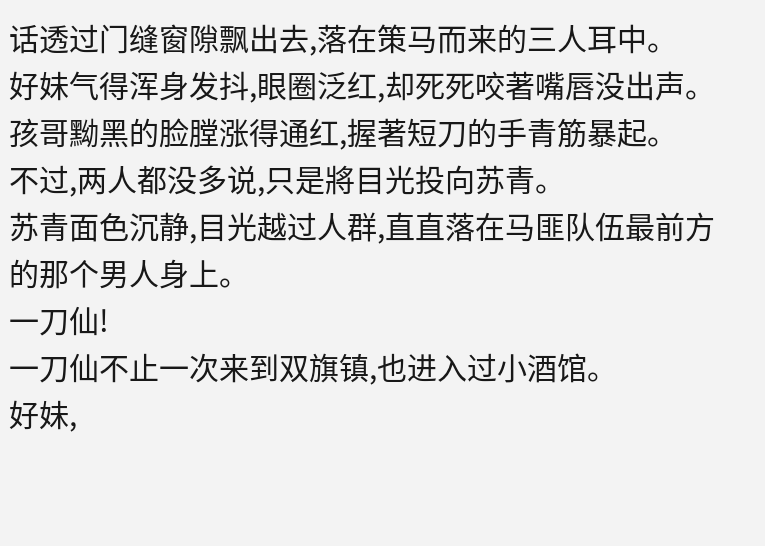话透过门缝窗隙飘出去,落在策马而来的三人耳中。
好妹气得浑身发抖,眼圈泛红,却死死咬著嘴唇没出声。
孩哥黝黑的脸膛涨得通红,握著短刀的手青筋暴起。
不过,两人都没多说,只是將目光投向苏青。
苏青面色沉静,目光越过人群,直直落在马匪队伍最前方的那个男人身上。
一刀仙!
一刀仙不止一次来到双旗镇,也进入过小酒馆。
好妹,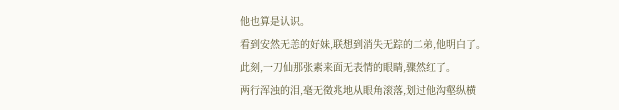他也算是认识。
看到安然无恙的好妹,联想到消失无踪的二弟,他明白了。
此刻,一刀仙那张素来面无表情的眼睛,骤然红了。
两行浑浊的泪,毫无徵兆地从眼角滚落,划过他沟壑纵横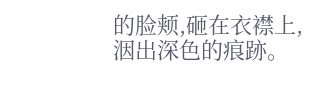的脸颊,砸在衣襟上,洇出深色的痕跡。